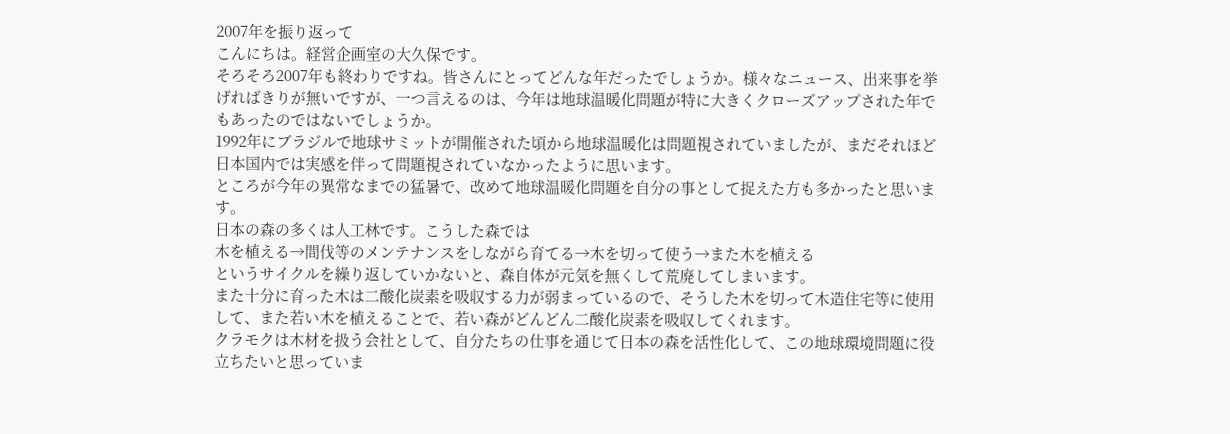2007年を振り返って
こんにちは。経営企画室の大久保です。
そろそろ2007年も終わりですね。皆さんにとってどんな年だったでしょうか。様々なニュース、出来事を挙げればきりが無いですが、一つ言えるのは、今年は地球温暖化問題が特に大きくクローズアップされた年でもあったのではないでしょうか。
1992年にブラジルで地球サミットが開催された頃から地球温暖化は問題視されていましたが、まだそれほど日本国内では実感を伴って問題視されていなかったように思います。
ところが今年の異常なまでの猛暑で、改めて地球温暖化問題を自分の事として捉えた方も多かったと思います。
日本の森の多くは人工林です。こうした森では
木を植える→間伐等のメンテナンスをしながら育てる→木を切って使う→また木を植える
というサイクルを繰り返していかないと、森自体が元気を無くして荒廃してしまいます。
また十分に育った木は二酸化炭素を吸収する力が弱まっているので、そうした木を切って木造住宅等に使用して、また若い木を植えることで、若い森がどんどん二酸化炭素を吸収してくれます。
クラモクは木材を扱う会社として、自分たちの仕事を通じて日本の森を活性化して、この地球環境問題に役立ちたいと思っていま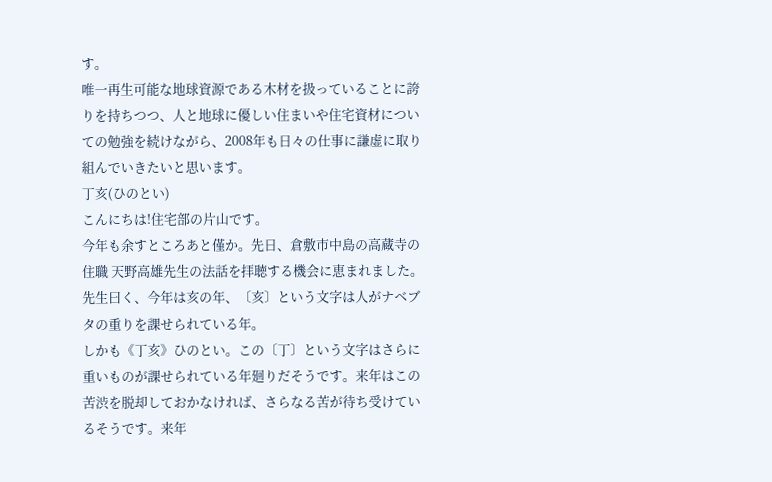す。
唯一再生可能な地球資源である木材を扱っていることに誇りを持ちつつ、人と地球に優しい住まいや住宅資材についての勉強を続けながら、2008年も日々の仕事に謙虚に取り組んでいきたいと思います。
丁亥(ひのとい)
こんにちは!住宅部の片山です。
今年も余すところあと僅か。先日、倉敷市中島の高蔵寺の住職 天野高雄先生の法話を拝聴する機会に恵まれました。
先生曰く、今年は亥の年、〔亥〕という文字は人がナベブタの重りを課せられている年。
しかも《丁亥》ひのとい。この〔丁〕という文字はさらに重いものが課せられている年廻りだそうです。来年はこの苦渋を脱却しておかなければ、さらなる苦が待ち受けているそうです。来年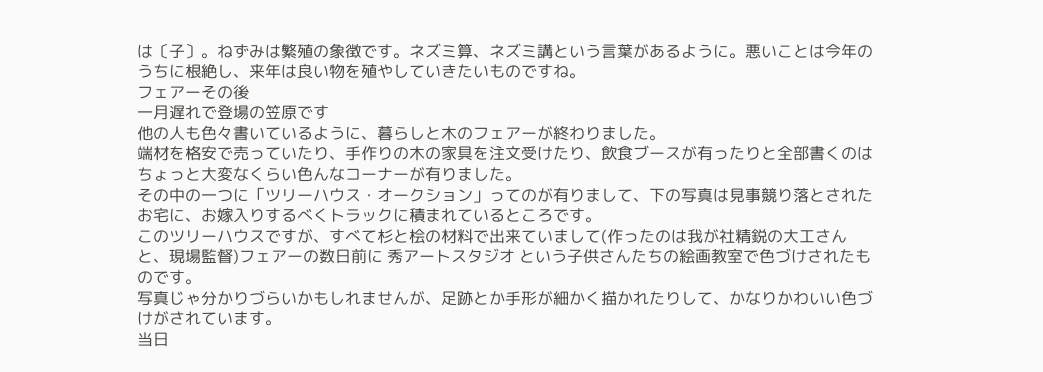は〔子〕。ねずみは繁殖の象徴です。ネズミ算、ネズミ講という言葉があるように。悪いことは今年のうちに根絶し、来年は良い物を殖やしていきたいものですね。
フェアーその後
一月遅れで登場の笠原です
他の人も色々書いているように、暮らしと木のフェアーが終わりました。
端材を格安で売っていたり、手作りの木の家具を注文受けたり、飲食ブースが有ったりと全部書くのはちょっと大変なくらい色んなコーナーが有りました。
その中の一つに「ツリーハウス・オークション」ってのが有りまして、下の写真は見事競り落とされたお宅に、お嫁入りするべくトラックに積まれているところです。
このツリーハウスですが、すべて杉と桧の材料で出来ていまして(作ったのは我が社精鋭の大工さんと、現場監督)フェアーの数日前に 秀アートスタジオ という子供さんたちの絵画教室で色づけされたものです。
写真じゃ分かりづらいかもしれませんが、足跡とか手形が細かく描かれたりして、かなりかわいい色づけがされています。
当日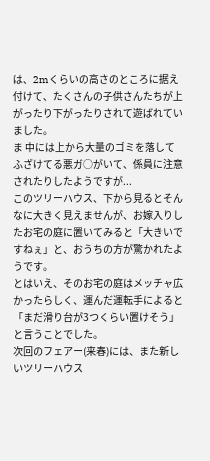は、2mくらいの高さのところに据え付けて、たくさんの子供さんたちが上がったり下がったりされて遊ばれていました。
ま 中には上から大量のゴミを落してふざけてる悪ガ○がいて、係員に注意されたりしたようですが...
このツリーハウス、下から見るとそんなに大きく見えませんが、お嫁入りしたお宅の庭に置いてみると「大きいですねぇ」と、おうちの方が驚かれたようです。
とはいえ、そのお宅の庭はメッチャ広かったらしく、運んだ運転手によると「まだ滑り台が3つくらい置けそう」と言うことでした。
次回のフェアー(来春)には、また新しいツリーハウス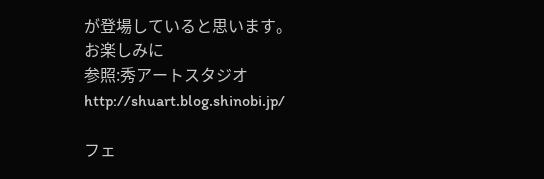が登場していると思います。
お楽しみに
参照:秀アートスタジオ http://shuart.blog.shinobi.jp/

フェ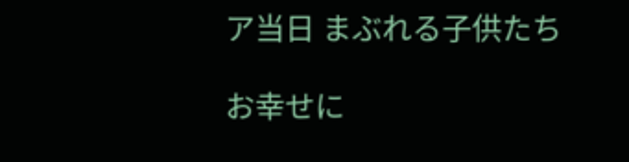ア当日 まぶれる子供たち

お幸せに